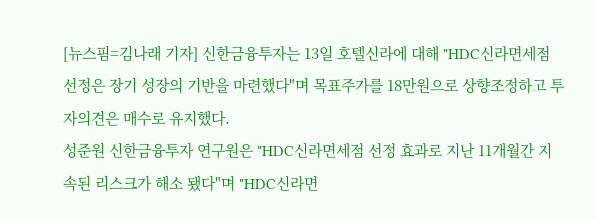[뉴스핌=김나래 기자] 신한금융투자는 13일 호텔신라에 대해 "HDC신라면세점 선정은 장기 성장의 기반을 마련했다"며 목표주가를 18만원으로 상향조정하고 투자의견은 매수로 유지했다.
성준원 신한금융투자 연구원은 "HDC신라면세점 선정 효과로 지난 11개월간 지속된 리스크가 해소 됐다"며 "HDC신라면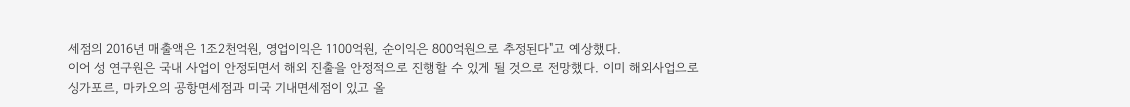세점의 2016년 매출액은 1조2천억원, 영업이익은 1100억원, 순이익은 800억원으로 추정된다"고 예상했다.
이어 성 연구원은 국내 사업이 안정되면서 해외 진출을 안정적으로 진행할 수 있게 될 것으로 전망했다. 이미 해외사업으로 싱가포르, 마카오의 공항면세점과 미국 기내면세점이 있고 올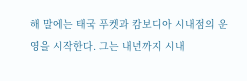해 말에는 태국 푸켓과 캄보디아 시내점의 운영을 시작한다. 그는 내년까지 시내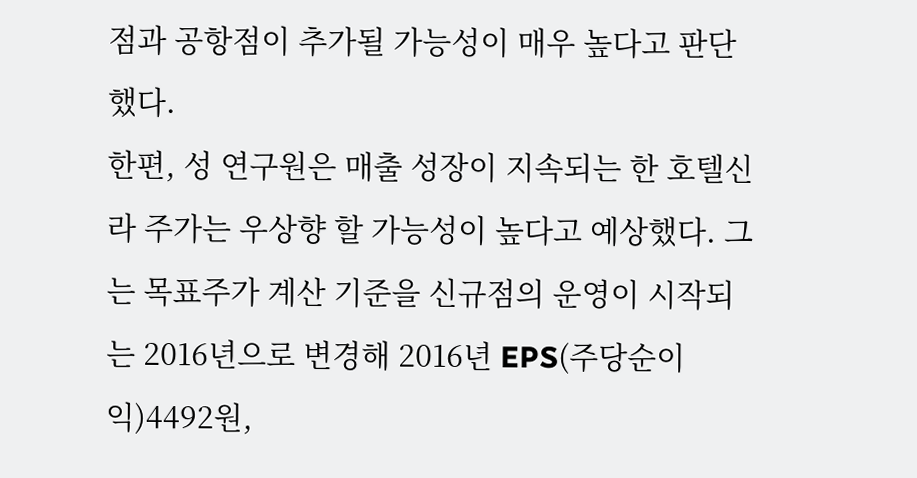점과 공항점이 추가될 가능성이 매우 높다고 판단했다.
한편, 성 연구원은 매출 성장이 지속되는 한 호텔신라 주가는 우상향 할 가능성이 높다고 예상했다. 그는 목표주가 계산 기준을 신규점의 운영이 시작되는 2016년으로 변경해 2016년 EPS(주당순이익)4492원,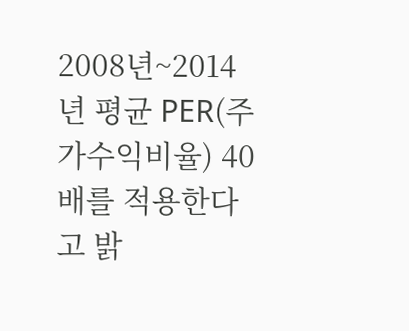2008년~2014년 평균 PER(주가수익비율) 40배를 적용한다고 밝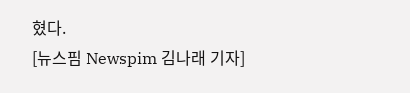혔다.
[뉴스핌 Newspim 김나래 기자]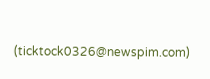(ticktock0326@newspim.com)